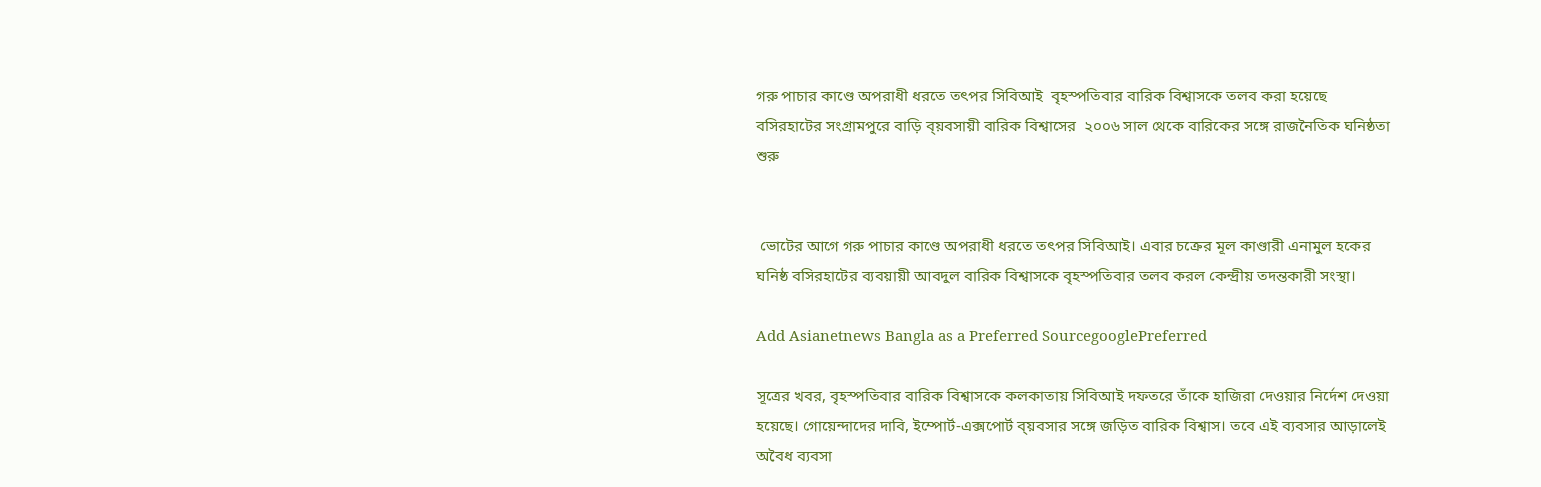গরু পাচার কাণ্ডে অপরাধী ধরতে তৎপর সিবিআই  বৃহস্পতিবার বারিক বিশ্বাসকে তলব করা হয়েছে বসিরহাটের সংগ্রামপুরে বাড়ি ব্য়বসায়ী বারিক বিশ্বাসের  ২০০৬ সাল থেকে বারিকের সঙ্গে রাজনৈতিক ঘনিষ্ঠতা শুরু


 ভোটের আগে গরু পাচার কাণ্ডে অপরাধী ধরতে তৎপর সিবিআই। এবার চক্রের মূল কাণ্ডারী এনামুল হকের ঘনিষ্ঠ বসিরহাটের ব্যবয়ায়ী আবদুল বারিক বিশ্বাসকে বৃহস্পতিবার তলব করল কেন্দ্রীয় তদন্তকারী সংস্থা।

Add Asianetnews Bangla as a Preferred SourcegooglePreferred

সূত্রের খবর, বৃহস্পতিবার বারিক বিশ্বাসকে কলকাতায় সিবিআই দফতরে তাঁকে হাজিরা দেওয়ার নির্দেশ দেওয়া হয়েছে। গোয়েন্দাদের দাবি, ইম্পোর্ট-এক্সপোর্ট ব্য়বসার সঙ্গে জড়িত বারিক বিশ্বাস। তবে এই ব্যবসার আড়ালেই অবৈধ ব্যবসা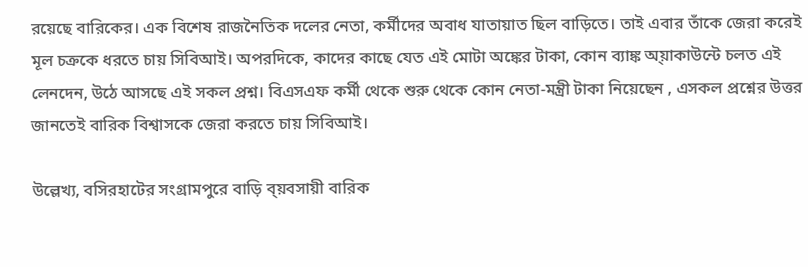রয়েছে বারিকের। এক বিশেষ রাজনৈতিক দলের নেতা, কর্মীদের অবাধ যাতায়াত ছিল বাড়িতে। তাই এবার তাঁকে জেরা করেই মূল চক্রকে ধরতে চায় সিবিআই। অপরদিকে, কাদের কাছে যেত এই মোটা অঙ্কের টাকা, কোন ব্যাঙ্ক অ্য়াকাউন্টে চলত এই লেনদেন, উঠে আসছে এই সকল প্রশ্ন। বিএসএফ কর্মী থেকে শুরু থেকে কোন নেতা-মন্ত্রী টাকা নিয়েছেন , এসকল প্রশ্নের উত্তর জানতেই বারিক বিশ্বাসকে জেরা করতে চায় সিবিআই।

উল্লেখ্য, বসিরহাটের সংগ্রামপুরে বাড়ি ব্য়বসায়ী বারিক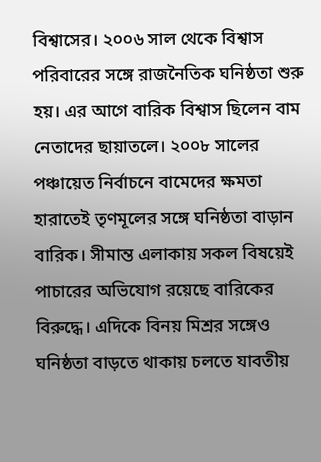বিশ্বাসের। ২০০৬ সাল থেকে বিশ্বাস পরিবারের সঙ্গে রাজনৈতিক ঘনিষ্ঠতা শুরু হয়। এর আগে বারিক বিশ্বাস ছিলেন বাম নেতাদের ছায়াতলে। ২০০৮ সালের পঞ্চায়েত নির্বাচনে বামেদের ক্ষমতা হারাতেই তৃণমূলের সঙ্গে ঘনিষ্ঠতা বাড়ান বারিক। সীমান্ত এলাকায় সকল বিষয়েই পাচারের অভিযোগ রয়েছে বারিকের বিরুদ্ধে। এদিকে বিনয় মিশ্রর সঙ্গেও ঘনিষ্ঠতা বাড়তে থাকায় চলতে যাবতীয়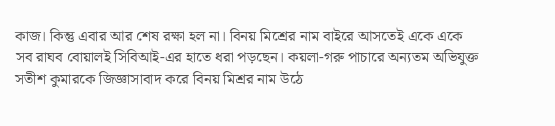কাজ। কিন্তু এবার আর শেষ রক্ষা হল না। বিনয় মিশ্রের নাম বাইরে আসতেই একে একে সব রাঘব বোয়ালই সিবিআই-এর হাতে ধরা পড়ছেন। কয়লা-গরু পাচারে অন্যতম অভিযুক্ত সতীশ কুমারকে জিজ্ঞাসাবাদ করে বিনয় মিশ্রর নাম উঠে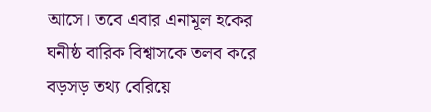আসে। তবে এবার এনামূল হকের ঘনীষ্ঠ বারিক বিশ্বাসকে তলব করে বড়সড় তথ্য বেরিয়ে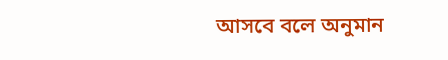আসবে বলে অনুমান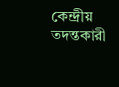কেন্দ্রীয় তদন্তকারী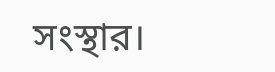সংস্থার।